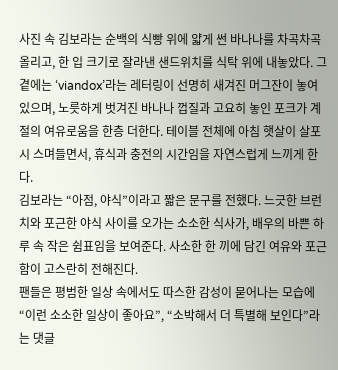사진 속 김보라는 순백의 식빵 위에 얇게 썬 바나나를 차곡차곡 올리고, 한 입 크기로 잘라낸 샌드위치를 식탁 위에 내놓았다. 그 곁에는 ‘viandox’라는 레터링이 선명히 새겨진 머그잔이 놓여 있으며, 노릇하게 벗겨진 바나나 껍질과 고요히 놓인 포크가 계절의 여유로움을 한층 더한다. 테이블 전체에 아침 햇살이 살포시 스며들면서, 휴식과 충전의 시간임을 자연스럽게 느끼게 한다.
김보라는 “아점, 야식”이라고 짧은 문구를 전했다. 느긋한 브런치와 포근한 야식 사이를 오가는 소소한 식사가, 배우의 바쁜 하루 속 작은 쉼표임을 보여준다. 사소한 한 끼에 담긴 여유와 포근함이 고스란히 전해진다.
팬들은 평범한 일상 속에서도 따스한 감성이 묻어나는 모습에 “이런 소소한 일상이 좋아요”, “소박해서 더 특별해 보인다”라는 댓글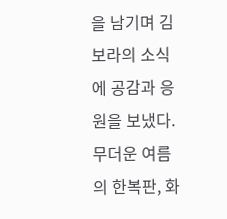을 남기며 김보라의 소식에 공감과 응원을 보냈다.무더운 여름의 한복판, 화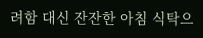려함 대신 잔잔한 아침 식탁으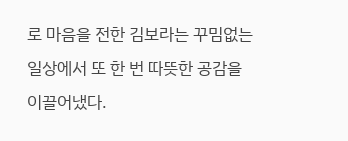로 마음을 전한 김보라는 꾸밈없는 일상에서 또 한 번 따뜻한 공감을 이끌어냈다.